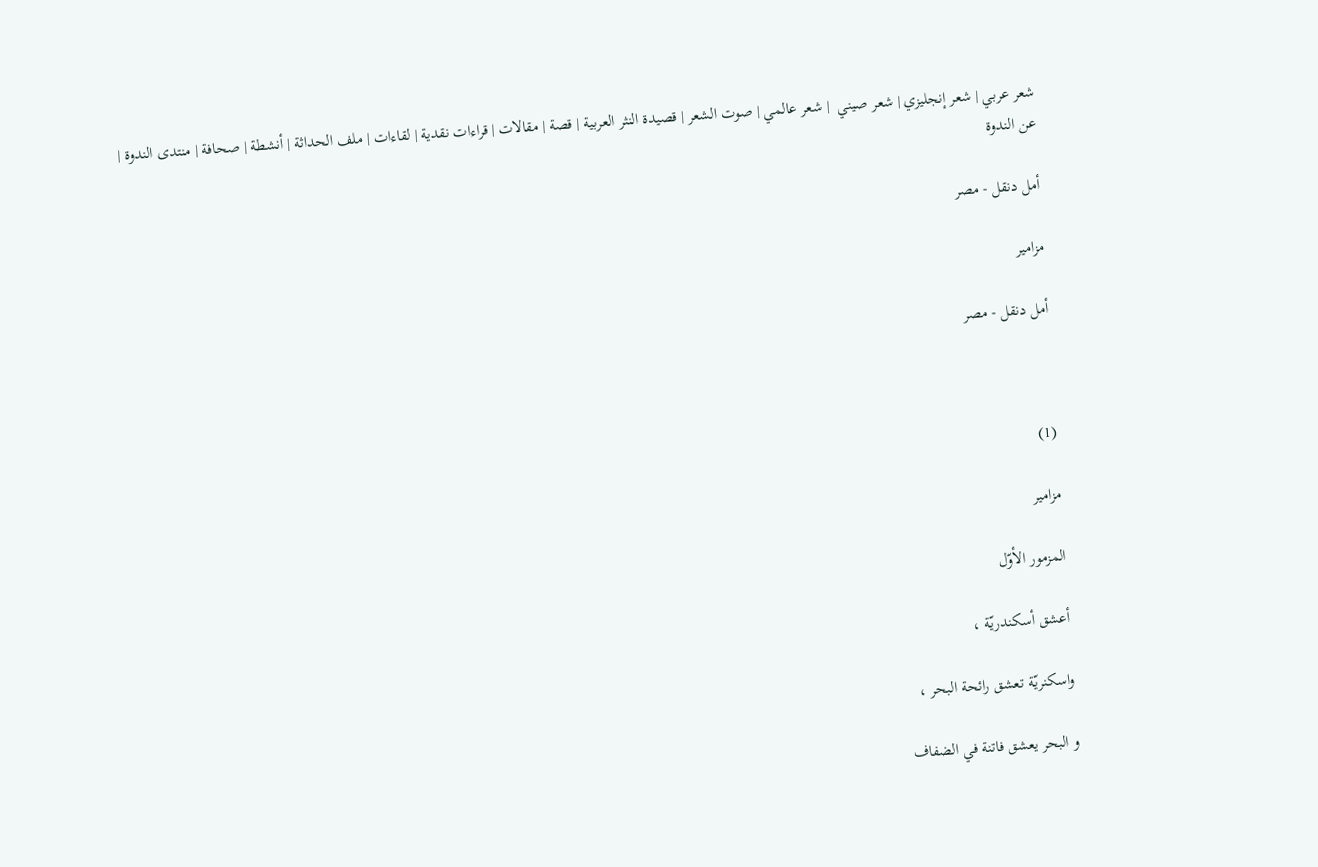شعر عربي | شعر إنجليزي | شعر صيني  | شعر عالمي | صوت الشعر | قصيدة النثر العربية | قصة | مقالات | قراءات نقدية | لقاءات | ملف الحداثة | أنشطة | صحافة | منتدى الندوة | عن الندوة

أمل دنقل - مصر

مزامير

أمل دنقل - مصر



(1)

مزامير

المزمور الأوّل

أعشق أسكندريّة ،

واسكنريّة تعشق رائحة البحر ،

و البحر يعشق فاتنة في الضفاف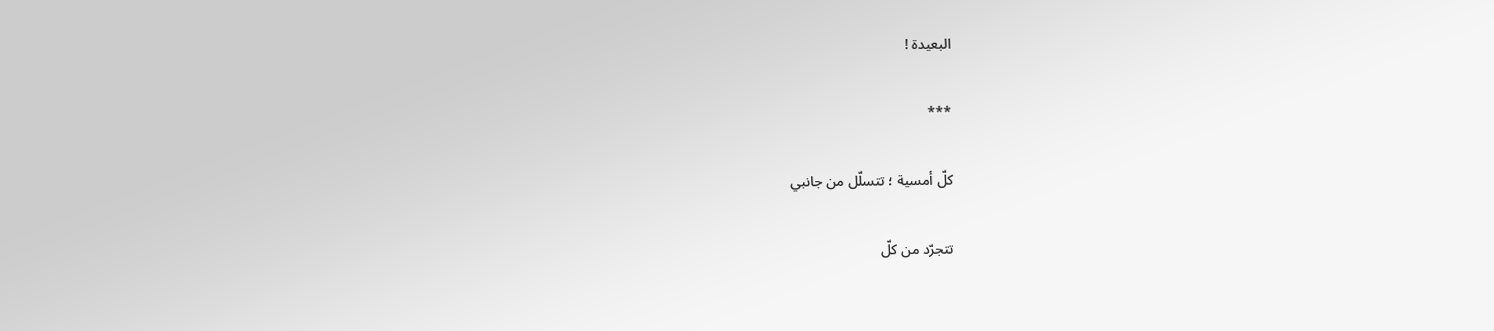البعيدة !

***

كلّ أمسية ؛ تتسلّل من جانبي

تتجرّد من كلّ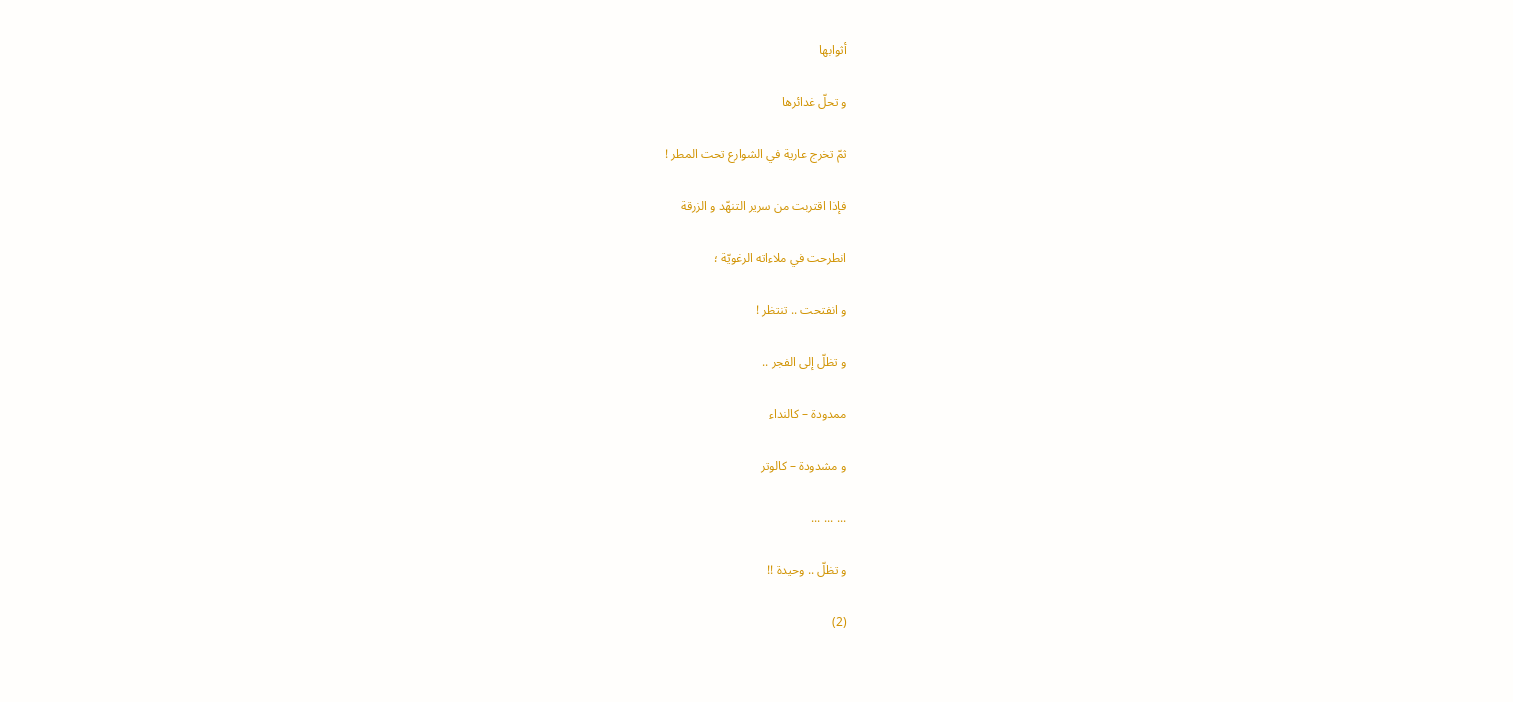أثوابها

و تحلّ غدائرها

ثمّ تخرج عارية في الشوارع تحت المطر !

فإذا اقتربت من سرير التنهّد و الزرقة

انطرحت في ملاءاته الرغويّة ؛

و انفتحت .. تنتظر !

و تظلّ إلى الفجر ..

ممدودة – كالنداء

و مشدودة – كالوتر

... ... ...

و تظلّ .. وحيدة !!

(2)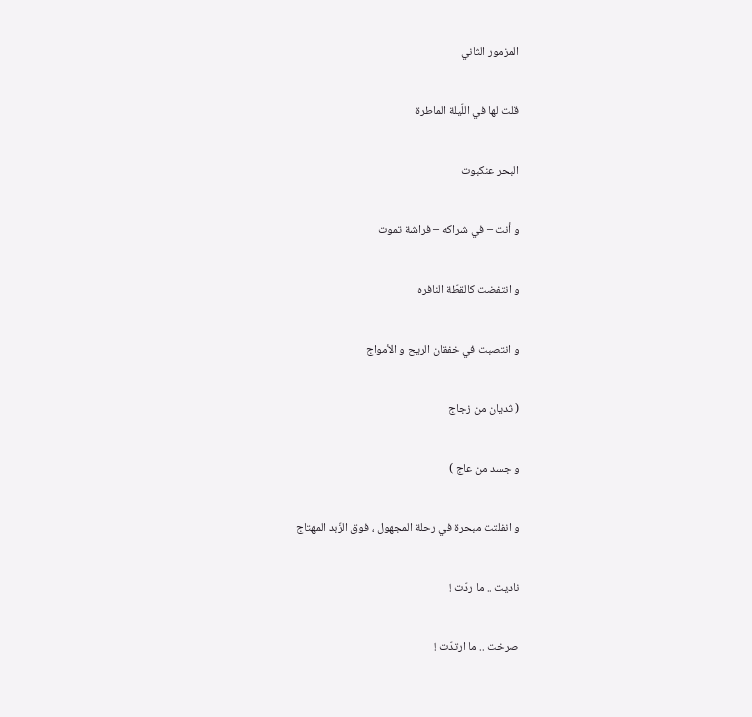المزمور الثاني

قلت لها في اللّيلة الماطرة

البحر عنكبوت

و أنت – في شراكه – فراشة تموت

و انتفضت كالقطّة النافره

و انتصبت في خفقان الريح و الأمواج

( ثديان من زجاج

و جسد من عاج )

و انفلتت مبحرة في رحلة المجهول ، فوق الزّبد المهتاج

ناديت .. ما ردّت !

صرخت .. ما ارتدّت !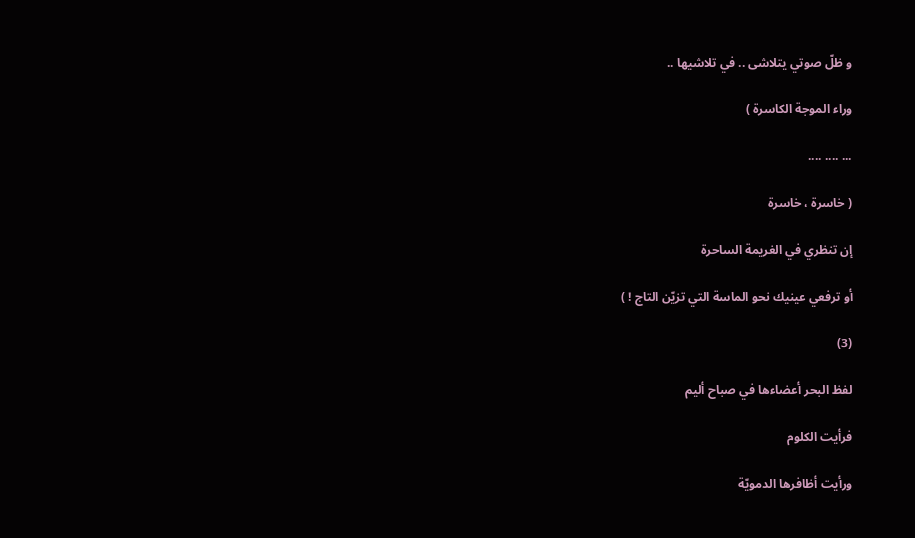و ظلّ صوتي يتلاشى .. في تلاشيها ..

وراء الموجة الكاسرة )

... .... ....

( خاسرة ، خاسرة

إن تنظري في الغريمة الساحرة

أو ترفعي عينيك نحو الماسة التي تزيّن التاج ! )

(3)

لفظ البحر أعضاءها في صباح أليم

فرأيت الكلوم

ورأيت أظافرها الدمويّة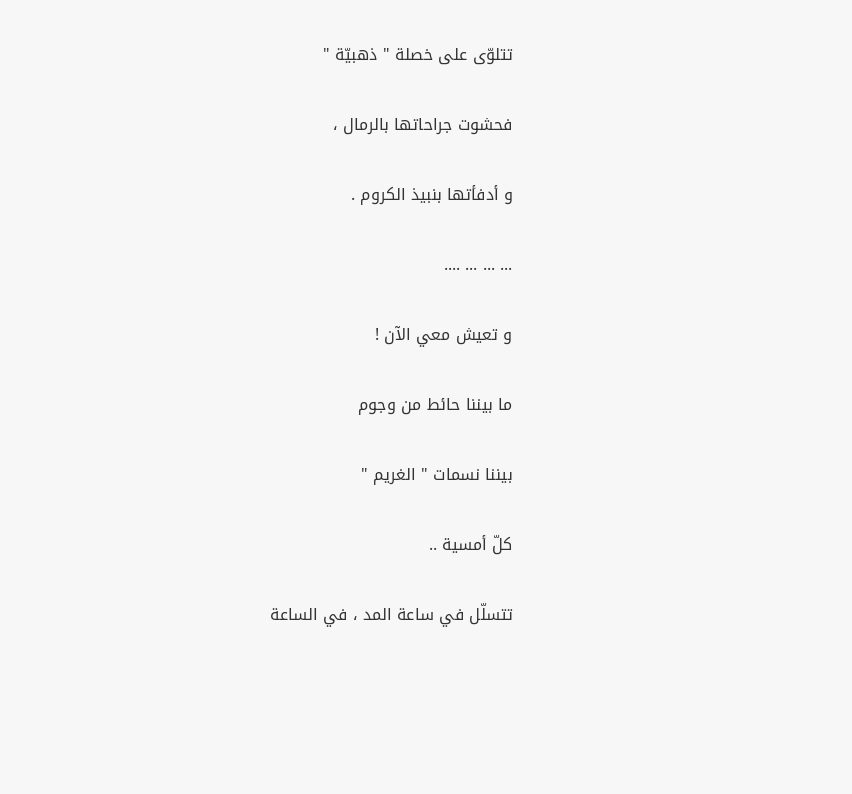تتلوّى على خصلة " ذهبيّة "

فحشوت جراحاتها بالرمال ،

و أدفأتها بنبيذ الكروم .

... ... ... ....

و تعيش معي الآن !

ما بيننا حائط من وجوم

بيننا نسمات " الغريم "

كلّ أمسية ..

تتسلّل في ساعة المد ، في الساعة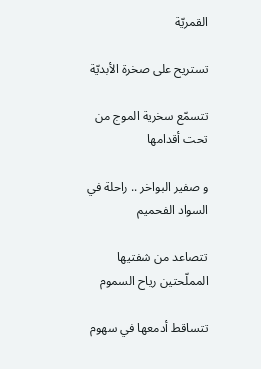القمريّة

تستريح على صخرة الأبديّة

تتسمّع سخرية الموج من تحت أقدامها

و صفير البواخر .. راحلة في السواد الفحميم

تتصاعد من شفتيها المملّحتين رياح السموم

تتساقط أدمعها في سهوم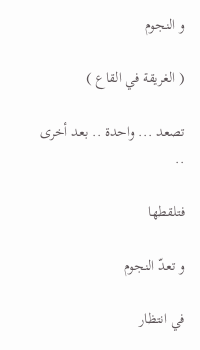و النجوم

( الغريقة في القاع )

تصعد ... واحدة .. بعد أخرى ..

فتلقطها

و تعدّ النجوم

في انتظار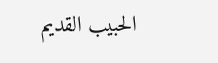الحبيب القديم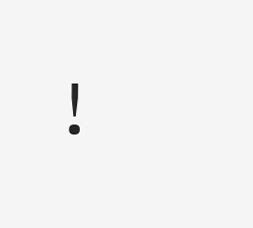!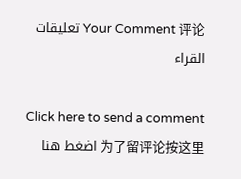Your Comment 评论 تعليقات القراء

Click here to send a comment 为了留评论按这里 اضغط هنا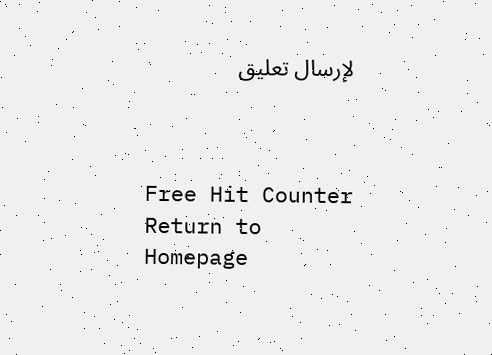لإرسال تعليق



Free Hit Counter
Return to Homepage